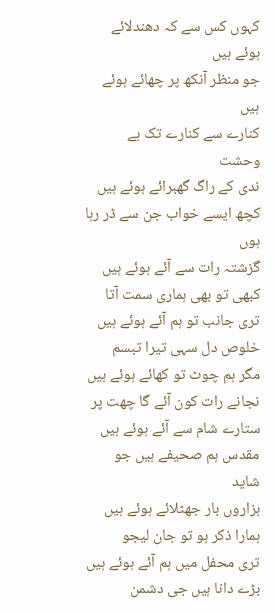کہوں کس سے کہ دھندلائے ہوئے ہیں
جو منظر آنکھ پر چھائے ہوئے ہیں
کنارے سے کنارے تک ہے وحشت
ندی کے راگ گھبرائے ہوئے ہیں
کچھ ایسے خواب جن سے ڈر رہا ہوں
گزشتہ رات سے آئے ہوئے ہیں
کبھی تو بھی ہماری سمت آتا
تری جانب تو ہم آئے ہوئے ہیں
خلوص دل سہی تیرا تبسم
مگر ہم چوٹ تو کھائے ہوئے ہیں
نجانے رات کون آئے گا چھت پر
ستارے شام سے آئے ہوئے ہیں
مقدس ہم صحیفے ہیں جو شاید
ہزاروں بار جھٹلائے ہوئے ہیں
ہمارا ذکر ہو تو جان لیجو
تری محفل میں ہم آئے ہوئے ہیں
بڑے دانا ہیں جی دشمن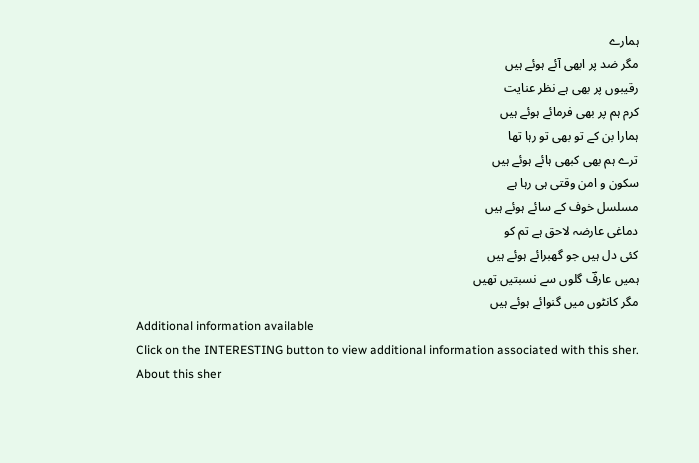ہمارے
مگر ضد پر ابھی آئے ہوئے ہیں
رقیبوں پر بھی ہے نظر عنایت
کرم ہم پر بھی فرمائے ہوئے ہیں
ہمارا بن کے تو بھی تو رہا تھا
ترے ہم بھی کبھی ہائے ہوئے ہیں
سکون و امن وقتی ہی رہا ہے
مسلسل خوف کے سائے ہوئے ہیں
دماغی عارضہ لاحق ہے تم کو
کئی دل ہیں جو گھبرائے ہوئے ہیں
ہمیں عارفؔ گلوں سے نسبتیں تھیں
مگر کانٹوں میں گنوائے ہوئے ہیں
Additional information available
Click on the INTERESTING button to view additional information associated with this sher.
About this sher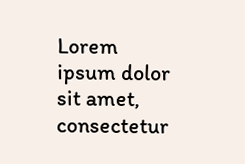Lorem ipsum dolor sit amet, consectetur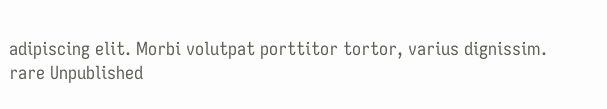adipiscing elit. Morbi volutpat porttitor tortor, varius dignissim.
rare Unpublished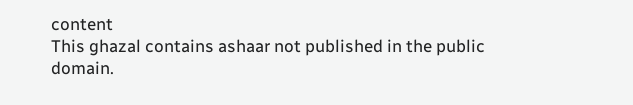content
This ghazal contains ashaar not published in the public domain.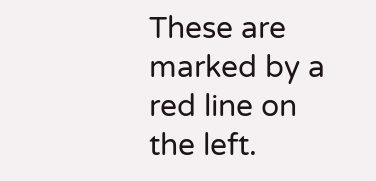These are marked by a red line on the left.